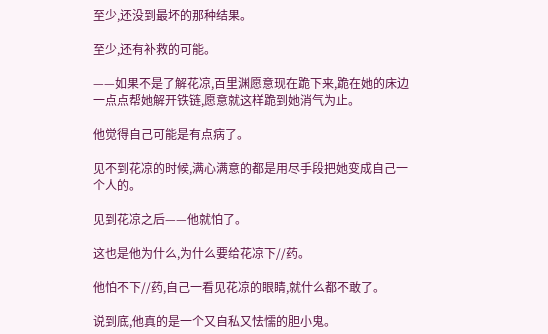至少,还没到最坏的那种结果。

至少,还有补救的可能。

——如果不是了解花凉,百里渊愿意现在跪下来,跪在她的床边一点点帮她解开铁链,愿意就这样跪到她消气为止。

他觉得自己可能是有点病了。

见不到花凉的时候,满心满意的都是用尽手段把她变成自己一个人的。

见到花凉之后——他就怕了。

这也是他为什么,为什么要给花凉下//药。

他怕不下//药,自己一看见花凉的眼睛,就什么都不敢了。

说到底,他真的是一个又自私又怯懦的胆小鬼。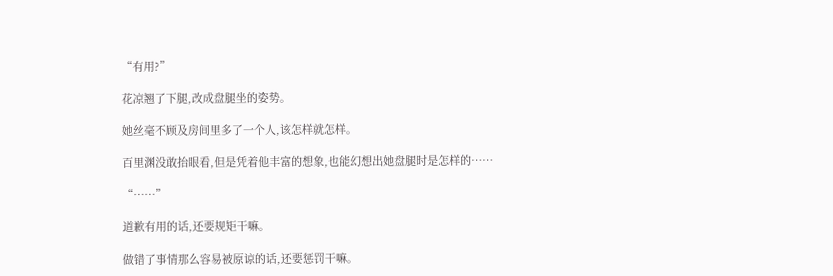“有用?”

花凉翘了下腿,改成盘腿坐的姿势。

她丝毫不顾及房间里多了一个人,该怎样就怎样。

百里渊没敢抬眼看,但是凭着他丰富的想象,也能幻想出她盘腿时是怎样的……

“……”

道歉有用的话,还要规矩干嘛。

做错了事情那么容易被原谅的话,还要惩罚干嘛。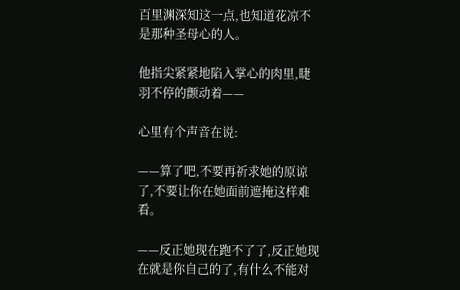百里渊深知这一点,也知道花凉不是那种圣母心的人。

他指尖紧紧地陷入掌心的肉里,睫羽不停的颤动着——

心里有个声音在说:

——算了吧,不要再祈求她的原谅了,不要让你在她面前遮掩这样难看。

——反正她现在跑不了了,反正她现在就是你自己的了,有什么不能对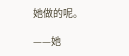她做的呢。

——她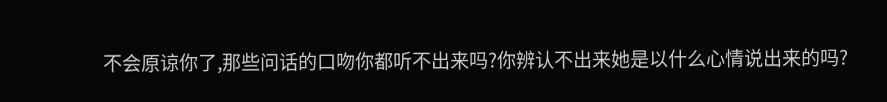不会原谅你了,那些问话的口吻你都听不出来吗?你辨认不出来她是以什么心情说出来的吗?